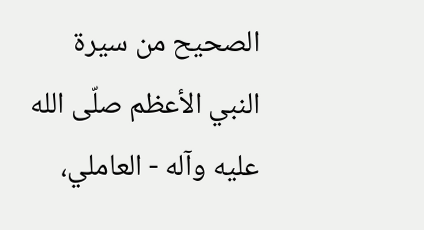الصحيح من سيرة النبي الأعظم صلّى الله عليه وآله - العاملي،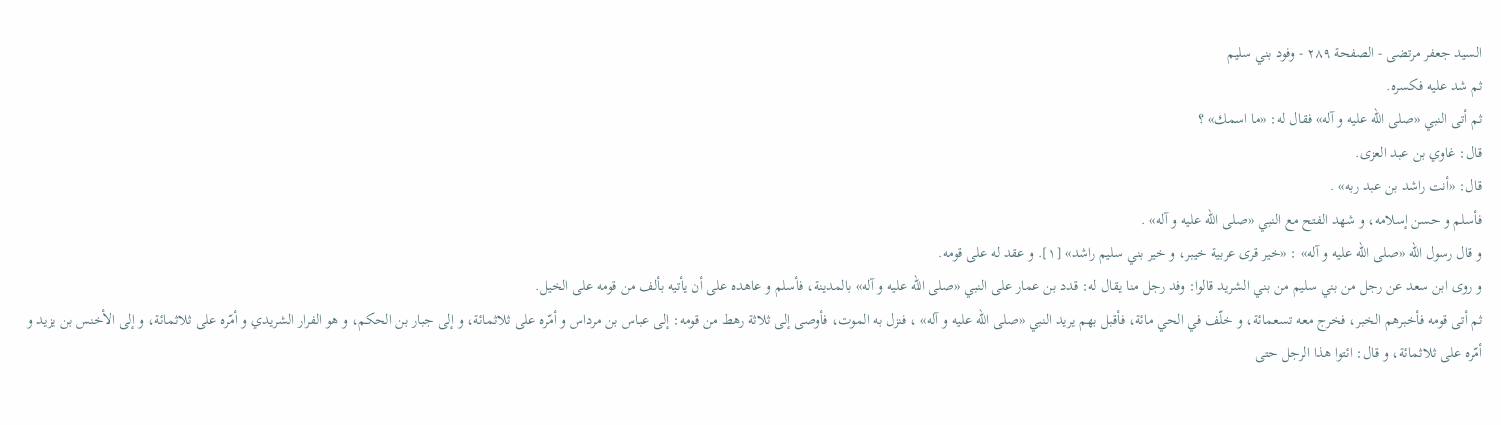السيد جعفر مرتضى - الصفحة ٢٨٩ - وفود بني سليم
ثم شد عليه فكسره.
ثم أتى النبي «صلى اللّه عليه و آله» فقال له: «ما اسمك» ؟
قال: غاوي بن عبد العزى.
قال: «أنت راشد بن عبد ربه» .
فأسلم و حسن إسلامه، و شهد الفتح مع النبي «صلى اللّه عليه و آله» .
و قال رسول اللّه «صلى اللّه عليه و آله» : «خير قرى عربية خيبر، و خير بني سليم راشد» [١]. و عقد له على قومه.
و روى ابن سعد عن رجل من بني سليم من بني الشريد قالوا: وفد رجل منا يقال له: قدد بن عمار على النبي «صلى اللّه عليه و آله» بالمدينة، فأسلم و عاهده على أن يأتيه بألف من قومه على الخيل.
ثم أتى قومه فأخبرهم الخبر، فخرج معه تسعمائة، و خلّف في الحي مائة، فأقبل بهم يريد النبي «صلى اللّه عليه و آله» ، فنزل به الموت، فأوصى إلى ثلاثة رهط من قومه: إلى عباس بن مرداس و أمّره على ثلاثمائة، و إلى جبار بن الحكم، و هو الفرار الشريدي و أمّره على ثلاثمائة، و إلى الأخنس بن يزيد و أمّره على ثلاثمائة، و قال: ائتوا هذا الرجل حتى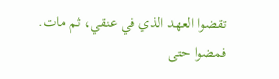تقضوا العهد الذي في عنقي، ثم مات.
فمضوا حتى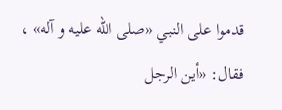قدموا على النبي «صلى اللّه عليه و آله» ، فقال: «أين الرجل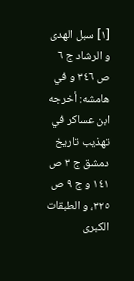[١] سبل الهدى و الرشاد ج ٦ ص ٣٤٦ و في هامشه: أخرجه ابن عساكر في تهذيب تاريخ دمشق ج ٣ ص ١٤١ و ج ٩ ص ٣٢٥، و الطبقات الكبرى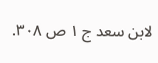لابن سعد ج ١ ص ٣٠٨.